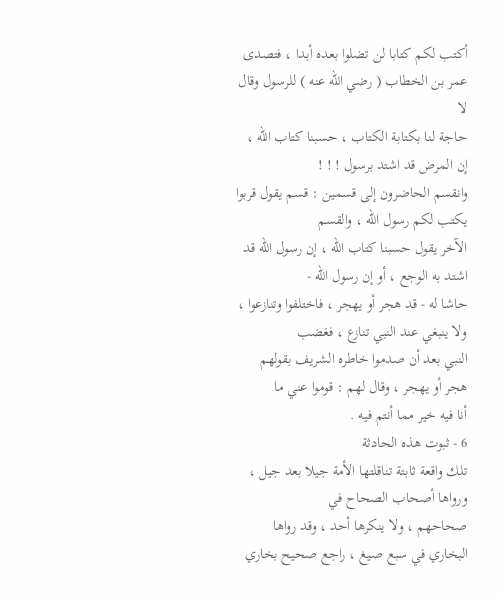أكتب لكم كتابا لن تضلوا بعده أبدا ، فتصدى عمر بن الخطاب ( رضي الله عنه ) للرسول وقال لا
حاجة لنا بكتابة الكتاب ، حسبنا كتاب الله ، إن المرض قد اشتد برسول ! ! !
وانقسم الحاضرون إلى قسمين : قسم يقول قربوا يكتب لكم رسول الله ، والقسم
الآخر يقول حسبنا كتاب الله ، إن رسول الله قد اشتد به الوجع ، أو إن رسول الله -
حاشا له - قد هجر أو يهجر ، فاختلفوا وتنازعوا ، ولا ينبغي عند النبي تنازع ، فغضب
النبي بعد أن صدموا خاطره الشريف بقولهم هجر أو يهجر ، وقال لهم : قوموا عني ما
أنا فيه خير مما أنتم فيه .
6 - ثبوت هذه الحادثة
تلك واقعة ثابتة تناقلتها الأمة جيلا بعد جيل ، ورواها أصحاب الصحاح في
صحاحهم ، ولا ينكرها أحد ، وقد رواها البخاري في سبع صيغ ، راجع صحيح بخاري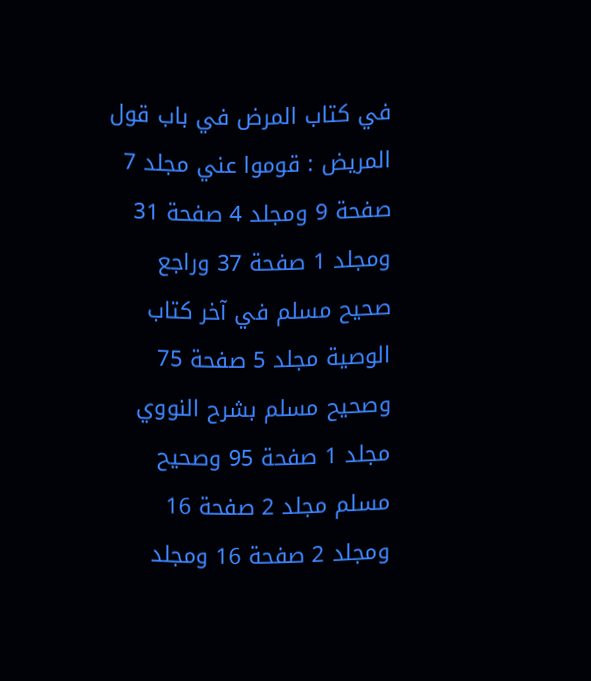في كتاب المرض في باب قول المريض : قوموا عني مجلد 7 صفحة 9 ومجلد 4 صفحة 31
ومجلد 1 صفحة 37 وراجع صحيح مسلم في آخر كتاب الوصية مجلد 5 صفحة 75
وصحيح مسلم بشرح النووي مجلد 1 صفحة 95 وصحيح مسلم مجلد 2 صفحة 16
ومجلد 2 صفحة 16 ومجلد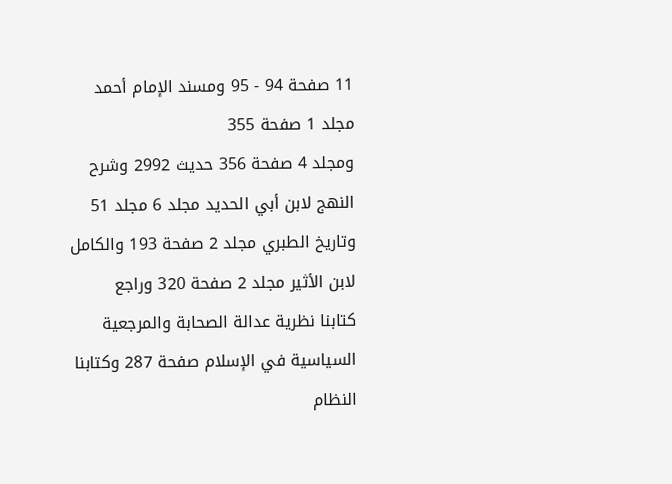11 صفحة 94 - 95 ومسند الإمام أحمد مجلد 1 صفحة 355
ومجلد 4 صفحة 356 حديث 2992 وشرح النهج لابن أبي الحديد مجلد 6 مجلد 51
وتاريخ الطبري مجلد 2 صفحة 193 والكامل لابن الأثير مجلد 2 صفحة 320 وراجع
كتابنا نظرية عدالة الصحابة والمرجعية السياسية في الإسلام صفحة 287 وكتابنا النظام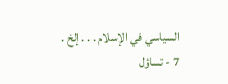السياسي في الإسلام . . . إلخ .
7 - تساؤل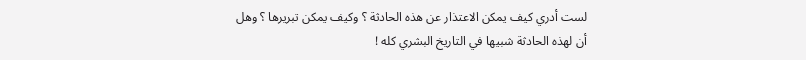لست أدري كيف يمكن الاعتذار عن هذه الحادثة ؟ وكيف يمكن تبريرها ؟ وهل
أن لهذه الحادثة شبيها في التاريخ البشري كله !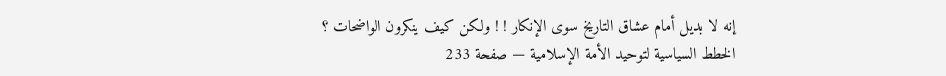إنه لا بديل أمام عشاق التاريخ سوى الإنكار ! ! ولكن كيف ينكرون الواضحات ؟
الخطط السياسية لتوحيد الأمة الإسلامية — صفحة 233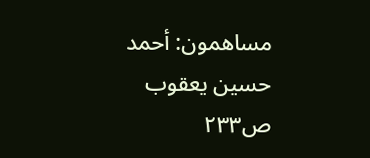مساهمون: أحمد حسين يعقوب
ص٢٣٣